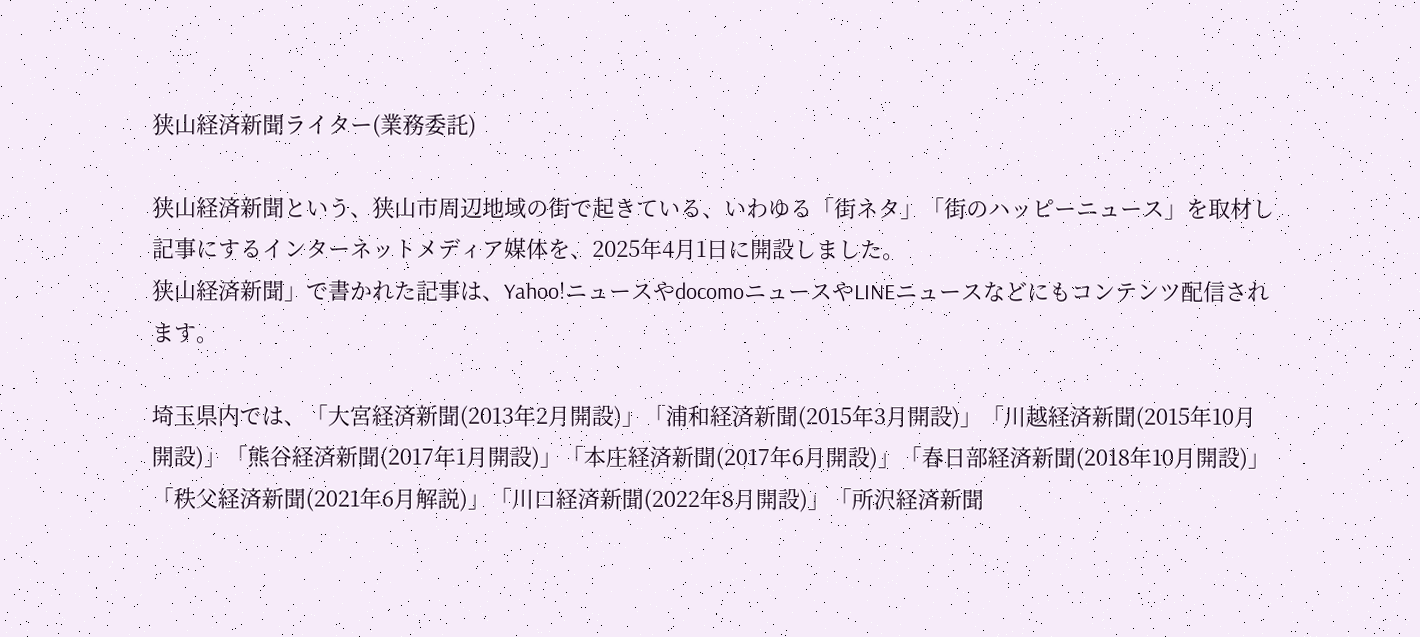狭山経済新聞ライター(業務委託)

狭山経済新聞という、狭山市周辺地域の街で起きている、いわゆる「街ネタ」「街のハッピーニュース」を取材し記事にするインターネットメディア媒体を、2025年4月1日に開設しました。
狭山経済新聞」で書かれた記事は、Yahoo!ニュースやdocomoニュースやLINEニュースなどにもコンテンツ配信されます。

埼玉県内では、「大宮経済新聞(2013年2月開設)」「浦和経済新聞(2015年3月開設)」「川越経済新聞(2015年10月開設)」「熊谷経済新聞(2017年1月開設)」「本庄経済新聞(2017年6月開設)」「春日部経済新聞(2018年10月開設)」「秩父経済新聞(2021年6月解説)」「川口経済新聞(2022年8月開設)」「所沢経済新聞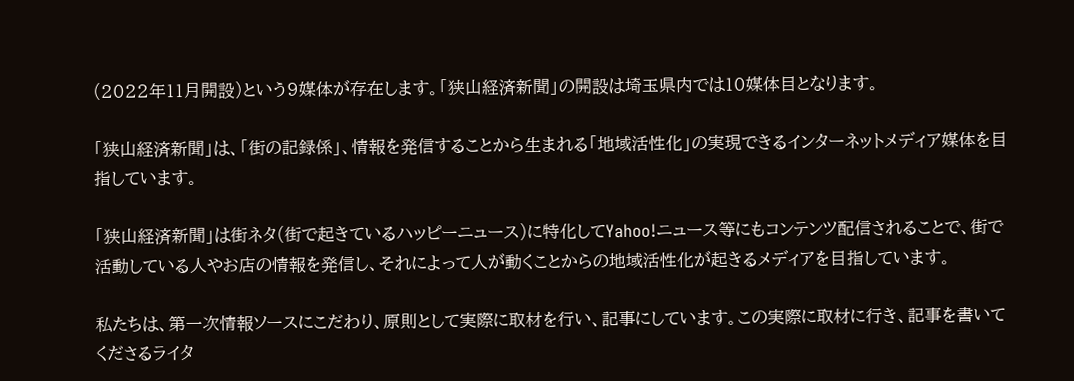(2022年11月開設)という9媒体が存在します。「狭山経済新聞」の開設は埼玉県内では10媒体目となります。

「狭山経済新聞」は、「街の記録係」、情報を発信することから生まれる「地域活性化」の実現できるインターネットメディア媒体を目指しています。

「狭山経済新聞」は街ネタ(街で起きているハッピーニュース)に特化してYahoo!ニュース等にもコンテンツ配信されることで、街で活動している人やお店の情報を発信し、それによって人が動くことからの地域活性化が起きるメディアを目指しています。

私たちは、第一次情報ソースにこだわり、原則として実際に取材を行い、記事にしています。この実際に取材に行き、記事を書いてくださるライタ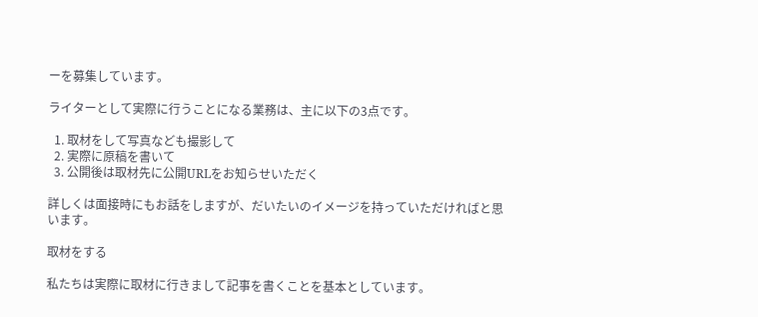ーを募集しています。

ライターとして実際に行うことになる業務は、主に以下の3点です。

  1. 取材をして写真なども撮影して
  2. 実際に原稿を書いて
  3. 公開後は取材先に公開URLをお知らせいただく

詳しくは面接時にもお話をしますが、だいたいのイメージを持っていただければと思います。

取材をする

私たちは実際に取材に行きまして記事を書くことを基本としています。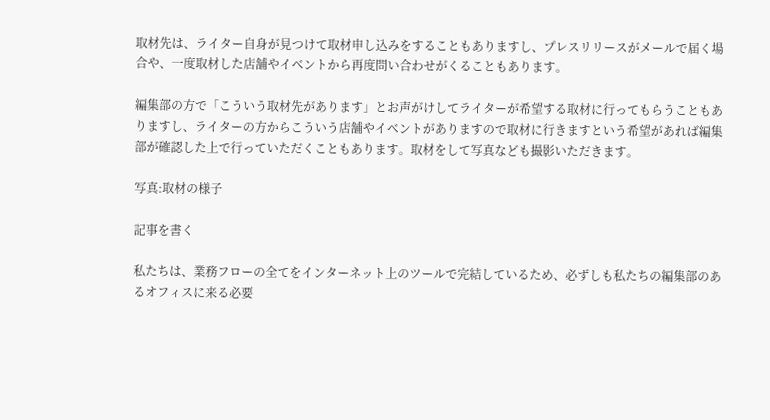取材先は、ライター自身が見つけて取材申し込みをすることもありますし、プレスリリースがメールで届く場合や、一度取材した店舗やイベントから再度問い合わせがくることもあります。

編集部の方で「こういう取材先があります」とお声がけしてライターが希望する取材に行ってもらうこともありますし、ライターの方からこういう店舗やイベントがありますので取材に行きますという希望があれば編集部が確認した上で行っていただくこともあります。取材をして写真なども撮影いただきます。

写真:取材の様子

記事を書く

私たちは、業務フローの全てをインターネット上のツールで完結しているため、必ずしも私たちの編集部のあるオフィスに来る必要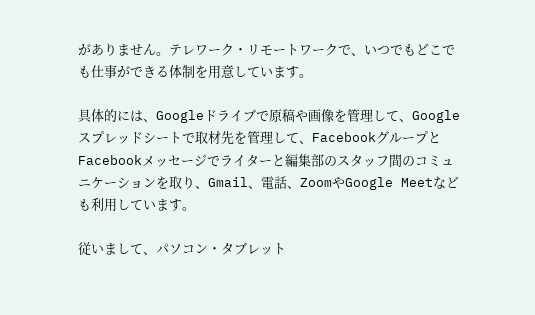がありません。テレワーク・リモートワークで、いつでもどこでも仕事ができる体制を用意しています。

具体的には、Googleドライブで原稿や画像を管理して、Googleスプレッドシートで取材先を管理して、FacebookグループとFacebookメッセージでライターと編集部のスタッフ間のコミュニケーションを取り、Gmail、電話、ZoomやGoogle Meetなども利用しています。

従いまして、パソコン・タブレット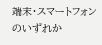端末・スマートフォンのいずれか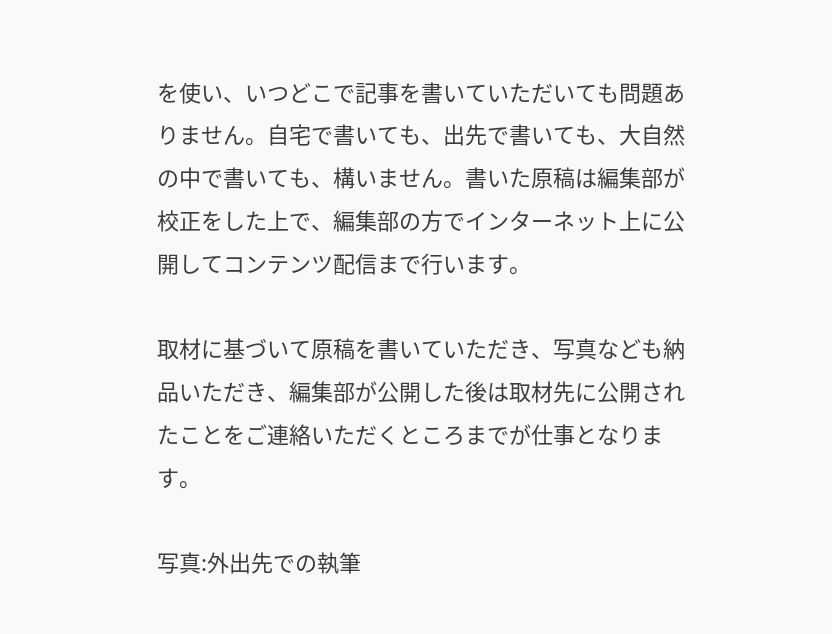を使い、いつどこで記事を書いていただいても問題ありません。自宅で書いても、出先で書いても、大自然の中で書いても、構いません。書いた原稿は編集部が校正をした上で、編集部の方でインターネット上に公開してコンテンツ配信まで行います。

取材に基づいて原稿を書いていただき、写真なども納品いただき、編集部が公開した後は取材先に公開されたことをご連絡いただくところまでが仕事となります。

写真:外出先での執筆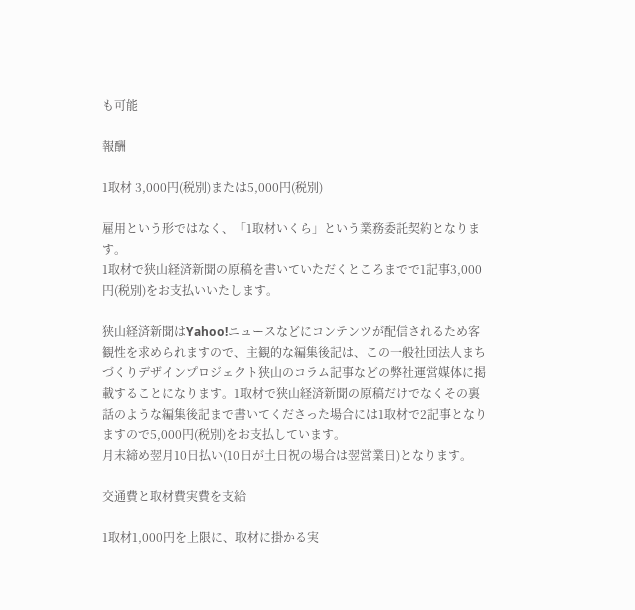も可能

報酬

1取材 3,000円(税別)または5,000円(税別)

雇用という形ではなく、「1取材いくら」という業務委託契約となります。
1取材で狭山経済新聞の原稿を書いていただくところまでで1記事3,000円(税別)をお支払いいたします。

狭山経済新聞はYahoo!ニュースなどにコンテンツが配信されるため客観性を求められますので、主観的な編集後記は、この一般社団法人まちづくりデザインプロジェクト狭山のコラム記事などの弊社運営媒体に掲載することになります。1取材で狭山経済新聞の原稿だけでなくその裏話のような編集後記まで書いてくださった場合には1取材で2記事となりますので5,000円(税別)をお支払しています。
月末締め翌月10日払い(10日が土日祝の場合は翌営業日)となります。

交通費と取材費実費を支給

1取材1,000円を上限に、取材に掛かる実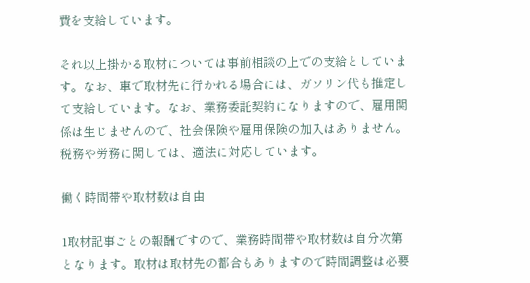費を支給しています。

それ以上掛かる取材については事前相談の上での支給としています。なお、車で取材先に行かれる場合には、ガソリン代も推定して支給しています。なお、業務委託契約になりますので、雇用関係は生じませんので、社会保険や雇用保険の加入はありません。税務や労務に関しては、適法に対応しています。

働く時間帯や取材数は自由

1取材記事ごとの報酬ですので、業務時間帯や取材数は自分次第となります。取材は取材先の都合もありますので時間調整は必要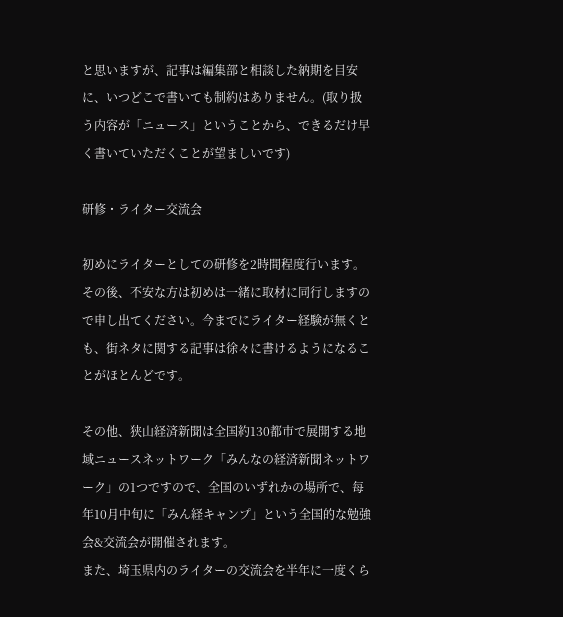と思いますが、記事は編集部と相談した納期を目安に、いつどこで書いても制約はありません。(取り扱う内容が「ニュース」ということから、できるだけ早く書いていただくことが望ましいです)

研修・ライター交流会

初めにライターとしての研修を2時間程度行います。
その後、不安な方は初めは一緒に取材に同行しますので申し出てください。今までにライター経験が無くとも、街ネタに関する記事は徐々に書けるようになることがほとんどです。

その他、狭山経済新聞は全国約130都市で展開する地域ニュースネットワーク「みんなの経済新聞ネットワーク」の1つですので、全国のいずれかの場所で、每年10月中旬に「みん経キャンプ」という全国的な勉強会&交流会が開催されます。
また、埼玉県内のライターの交流会を半年に一度くら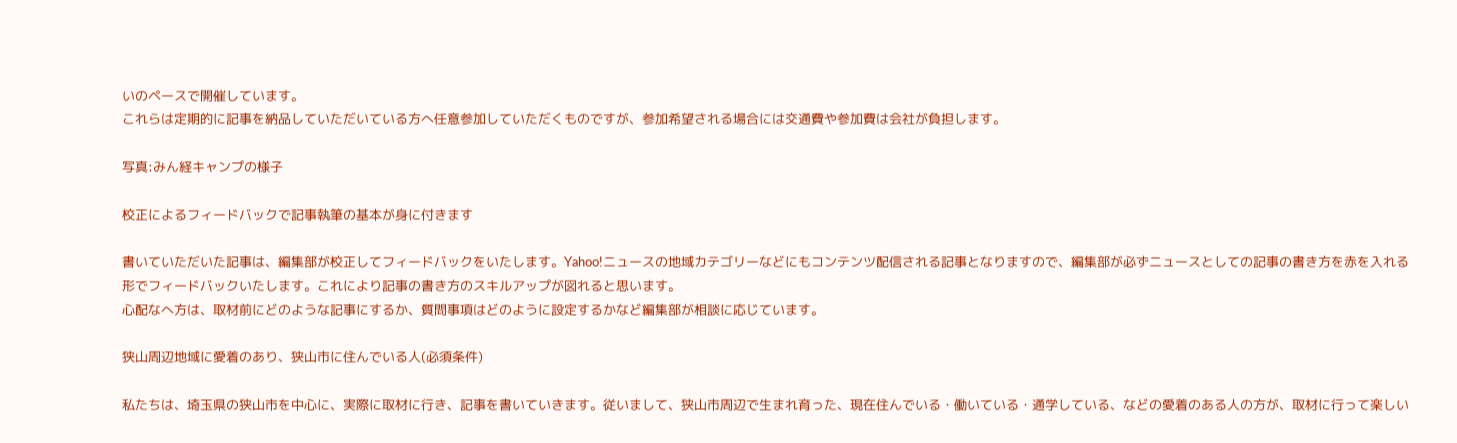いのペースで開催しています。
これらは定期的に記事を納品していただいている方へ任意参加していただくものですが、参加希望される場合には交通費や参加費は会社が負担します。

写真:みん経キャンプの様子

校正によるフィードバックで記事執筆の基本が身に付きます

書いていただいた記事は、編集部が校正してフィードバックをいたします。Yahoo!ニュースの地域カテゴリーなどにもコンテンツ配信される記事となりますので、編集部が必ずニュースとしての記事の書き方を赤を入れる形でフィードバックいたします。これにより記事の書き方のスキルアップが図れると思います。
心配なへ方は、取材前にどのような記事にするか、質問事項はどのように設定するかなど編集部が相談に応じています。

狭山周辺地域に愛着のあり、狭山市に住んでいる人(必須条件)

私たちは、埼玉県の狭山市を中心に、実際に取材に行き、記事を書いていきます。従いまして、狭山市周辺で生まれ育った、現在住んでいる・働いている・通学している、などの愛着のある人の方が、取材に行って楽しい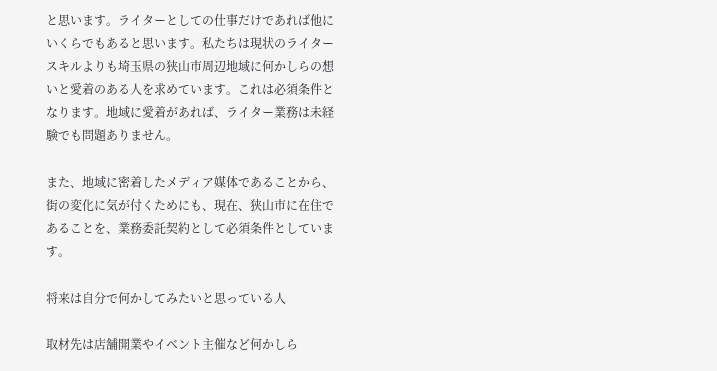と思います。ライターとしての仕事だけであれば他にいくらでもあると思います。私たちは現状のライタースキルよりも埼玉県の狭山市周辺地域に何かしらの想いと愛着のある人を求めています。これは必須条件となります。地域に愛着があれば、ライター業務は未経験でも問題ありません。

また、地域に密着したメディア媒体であることから、街の変化に気が付くためにも、現在、狭山市に在住であることを、業務委託契約として必須条件としています。

将来は自分で何かしてみたいと思っている人

取材先は店舗開業やイベント主催など何かしら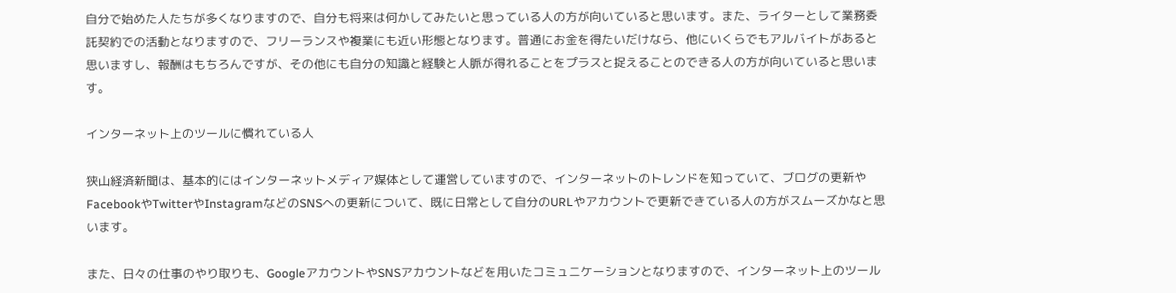自分で始めた人たちが多くなりますので、自分も将来は何かしてみたいと思っている人の方が向いていると思います。また、ライターとして業務委託契約での活動となりますので、フリーランスや複業にも近い形態となります。普通にお金を得たいだけなら、他にいくらでもアルバイトがあると思いますし、報酬はもちろんですが、その他にも自分の知識と経験と人脈が得れることをプラスと捉えることのできる人の方が向いていると思います。

インターネット上のツールに慣れている人

狭山経済新聞は、基本的にはインターネットメディア媒体として運営していますので、インターネットのトレンドを知っていて、ブログの更新やFacebookやTwitterやInstagramなどのSNSへの更新について、既に日常として自分のURLやアカウントで更新できている人の方がスムーズかなと思います。

また、日々の仕事のやり取りも、GoogleアカウントやSNSアカウントなどを用いたコミュニケーションとなりますので、インターネット上のツール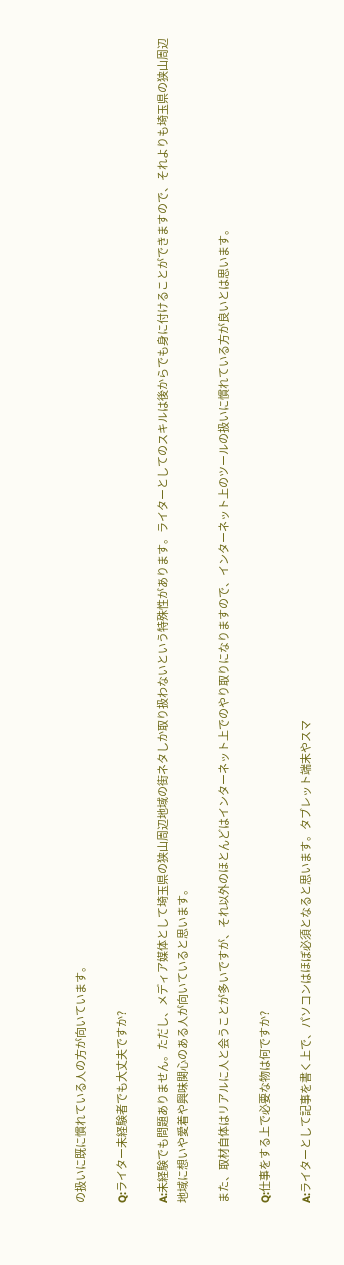の扱いに既に慣れている人の方が向いています。

Q:ライター未経験者でも大丈夫ですか?

A:未経験でも問題ありません。ただし、メディア媒体として埼玉県の狭山周辺地域の街ネタしか取り扱わないという特殊性があります。ライターとしてのスキルは後からでも身に付けることができますので、それよりも埼玉県の狭山周辺地域に想いや愛着や興味関心のある人が向いていると思います。

また、取材自体はリアルに人と会うことが多いですが、それ以外のほとんどはインターネット上でのやり取りになりますので、インターネット上のツールの扱いに慣れている方が良いとは思います。

Q:仕事をする上で必要な物は何ですか?

A:ライターとして記事を書く上で、パソコンはほぼ必須となると思います。タブレット端末やスマ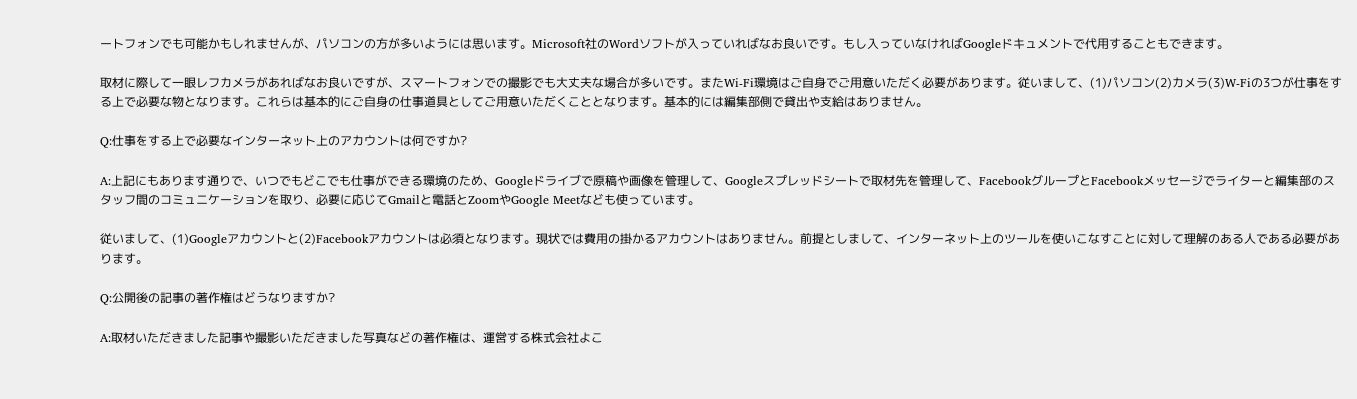ートフォンでも可能かもしれませんが、パソコンの方が多いようには思います。Microsoft社のWordソフトが入っていればなお良いです。もし入っていなければGoogleドキュメントで代用することもできます。

取材に際して一眼レフカメラがあればなお良いですが、スマートフォンでの撮影でも大丈夫な場合が多いです。またWi-Fi環境はご自身でご用意いただく必要があります。従いまして、(1)パソコン(2)カメラ(3)W-Fiの3つが仕事をする上で必要な物となります。これらは基本的にご自身の仕事道具としてご用意いただくこととなります。基本的には編集部側で貸出や支給はありません。

Q:仕事をする上で必要なインターネット上のアカウントは何ですか?

A:上記にもあります通りで、いつでもどこでも仕事ができる環境のため、Googleドライブで原稿や画像を管理して、Googleスプレッドシートで取材先を管理して、FacebookグループとFacebookメッセージでライターと編集部のスタッフ間のコミュニケーションを取り、必要に応じてGmailと電話とZoomやGoogle Meetなども使っています。

従いまして、(1)Googleアカウントと(2)Facebookアカウントは必須となります。現状では費用の掛かるアカウントはありません。前提としまして、インターネット上のツールを使いこなすことに対して理解のある人である必要があります。

Q:公開後の記事の著作権はどうなりますか?

A:取材いただきました記事や撮影いただきました写真などの著作権は、運営する株式会社よこ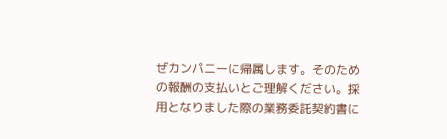ぜカンパニーに帰属します。そのための報酬の支払いとご理解ください。採用となりました際の業務委託契約書に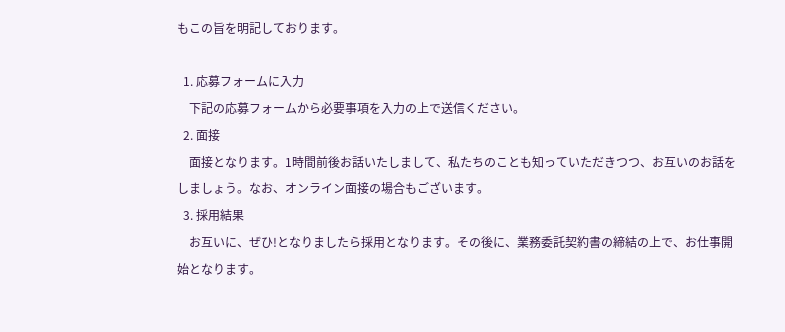もこの旨を明記しております。

  1. 応募フォームに入力
    下記の応募フォームから必要事項を入力の上で送信ください。
  2. 面接
    面接となります。1時間前後お話いたしまして、私たちのことも知っていただきつつ、お互いのお話をしましょう。なお、オンライン面接の場合もございます。
  3. 採用結果
    お互いに、ぜひ!となりましたら採用となります。その後に、業務委託契約書の締結の上で、お仕事開始となります。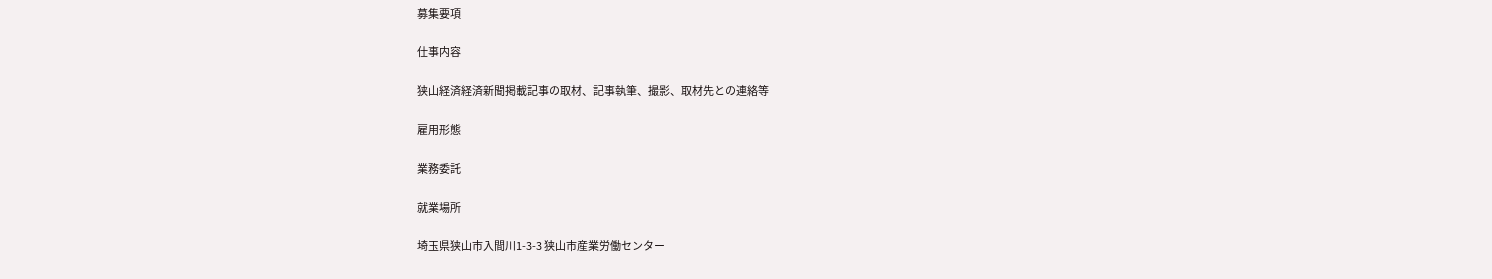募集要項

仕事内容

狭山経済経済新聞掲載記事の取材、記事執筆、撮影、取材先との連絡等

雇用形態

業務委託

就業場所

埼玉県狭山市入間川1-3-3 狭山市産業労働センター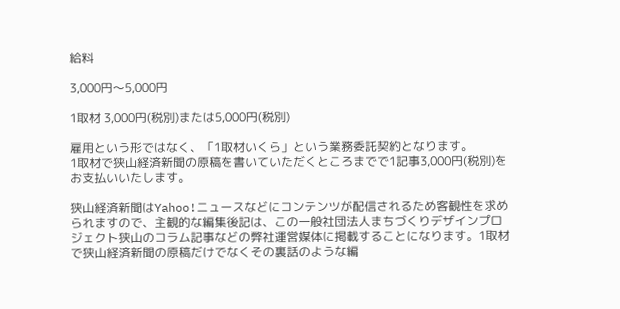給料

3,000円〜5,000円

1取材 3,000円(税別)または5,000円(税別)

雇用という形ではなく、「1取材いくら」という業務委託契約となります。
1取材で狭山経済新聞の原稿を書いていただくところまでで1記事3,000円(税別)をお支払いいたします。

狭山経済新聞はYahoo!ニュースなどにコンテンツが配信されるため客観性を求められますので、主観的な編集後記は、この一般社団法人まちづくりデザインプロジェクト狭山のコラム記事などの弊社運営媒体に掲載することになります。1取材で狭山経済新聞の原稿だけでなくその裏話のような編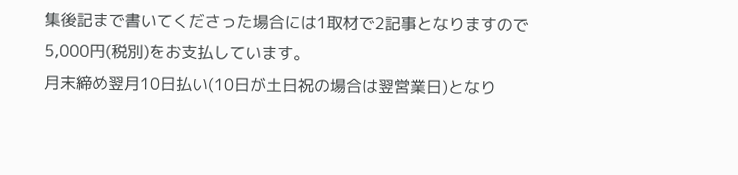集後記まで書いてくださった場合には1取材で2記事となりますので5,000円(税別)をお支払しています。
月末締め翌月10日払い(10日が土日祝の場合は翌営業日)となり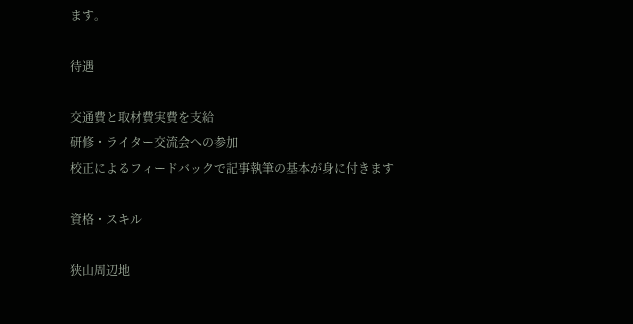ます。

待遇

交通費と取材費実費を支給
研修・ライター交流会への参加
校正によるフィードバックで記事執筆の基本が身に付きます

資格・スキル

狭山周辺地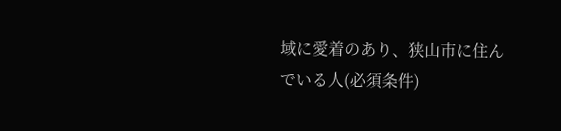域に愛着のあり、狭山市に住んでいる人(必須条件)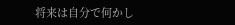将来は自分で何かし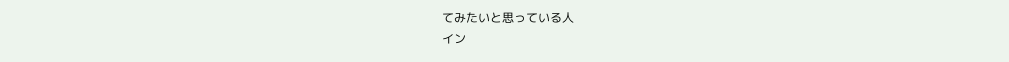てみたいと思っている人
イン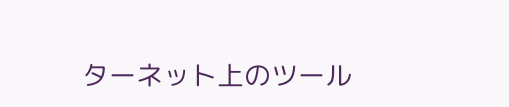ターネット上のツール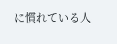に慣れている人